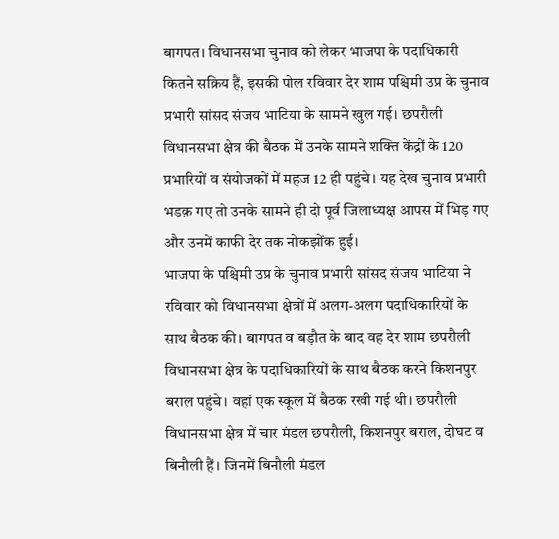बागपत। विधानसभा चुनाव को लेकर भाजपा के पदाधिकारी कितने सक्रिय हैं, इसकी पोल रविवार देर शाम पश्चिमी उप्र के चुनाव प्रभारी सांसद संजय भाटिया के सामने खुल गई। छपरौली विधानसभा क्षेत्र की बैठक में उनके सामने शक्ति केंद्रों के 120 प्रभारियों व संयोजकों में महज 12 ही पहुंचे। यह देख चुनाव प्रभारी भडक़ गए तो उनके सामने ही दो पूर्व जिलाध्यक्ष आपस में भिड़ गए और उनमें काफी देर तक नोकझोंक हुई।
भाजपा के पश्चिमी उप्र के चुनाव प्रभारी सांसद संजय भाटिया ने रविवार को विधानसभा क्षेत्रों में अलग-अलग पदाधिकारियों के साथ बैठक की। बागपत व बड़ौत के बाद वह देर शाम छपरौली विधानसभा क्षेत्र के पदाधिकारियों के साथ बैठक करने किशनपुर बराल पहुंचे। वहां एक स्कूल में बैठक रखी गई थी। छपरौली विधानसभा क्षेत्र में चार मंडल छपरौली, किशनपुर बराल, दोघट व बिनौली हैं। जिनमें बिनौली मंडल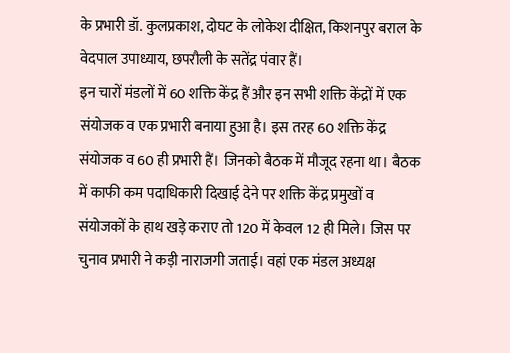के प्रभारी डॉ. कुलप्रकाश, दोघट के लोकेश दीक्षित, किशनपुर बराल के वेदपाल उपाध्याय, छपरौली के सतेंद्र पंवार हैं।
इन चारों मंडलों में 60 शक्ति केंद्र हैं और इन सभी शक्ति केंद्रों में एक संयोजक व एक प्रभारी बनाया हुआ है। इस तरह 60 शक्ति केंद्र संयोजक व 60 ही प्रभारी हैं। जिनको बैठक में मौजूद रहना था। बैठक में काफी कम पदाधिकारी दिखाई देने पर शक्ति केंद्र प्रमुखों व संयोजकों के हाथ खड़े कराए तो 120 में केवल 12 ही मिले। जिस पर चुनाव प्रभारी ने कड़ी नाराजगी जताई। वहां एक मंडल अध्यक्ष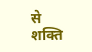से शक्ति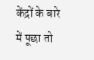केंद्रों के बारे में पूछा तो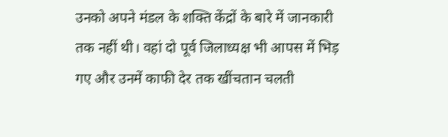उनको अपने मंडल के शक्ति केंद्रों के बारे में जानकारी तक नहीं थी। वहां दो पूर्व जिलाध्यक्ष भी आपस में भिड़ गए और उनमें काफी देर तक खींचतान चलती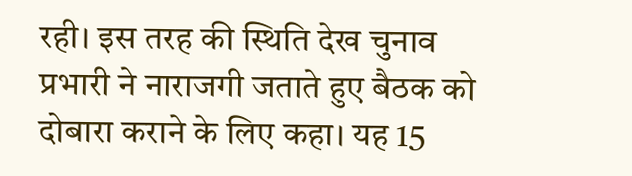रही। इस तरह की स्थिति देख चुनाव प्रभारी ने नाराजगी जताते हुए बैठक को दोबारा कराने के लिए कहा। यह 15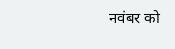नवंबर को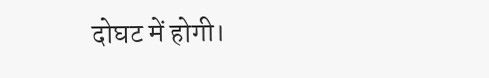दोघट में होगी।